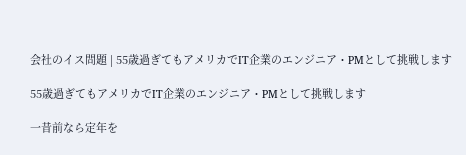会社のイス問題 | 55歳過ぎてもアメリカでIT企業のエンジニア・PMとして挑戦します

55歳過ぎてもアメリカでIT企業のエンジニア・PMとして挑戦します

一昔前なら定年を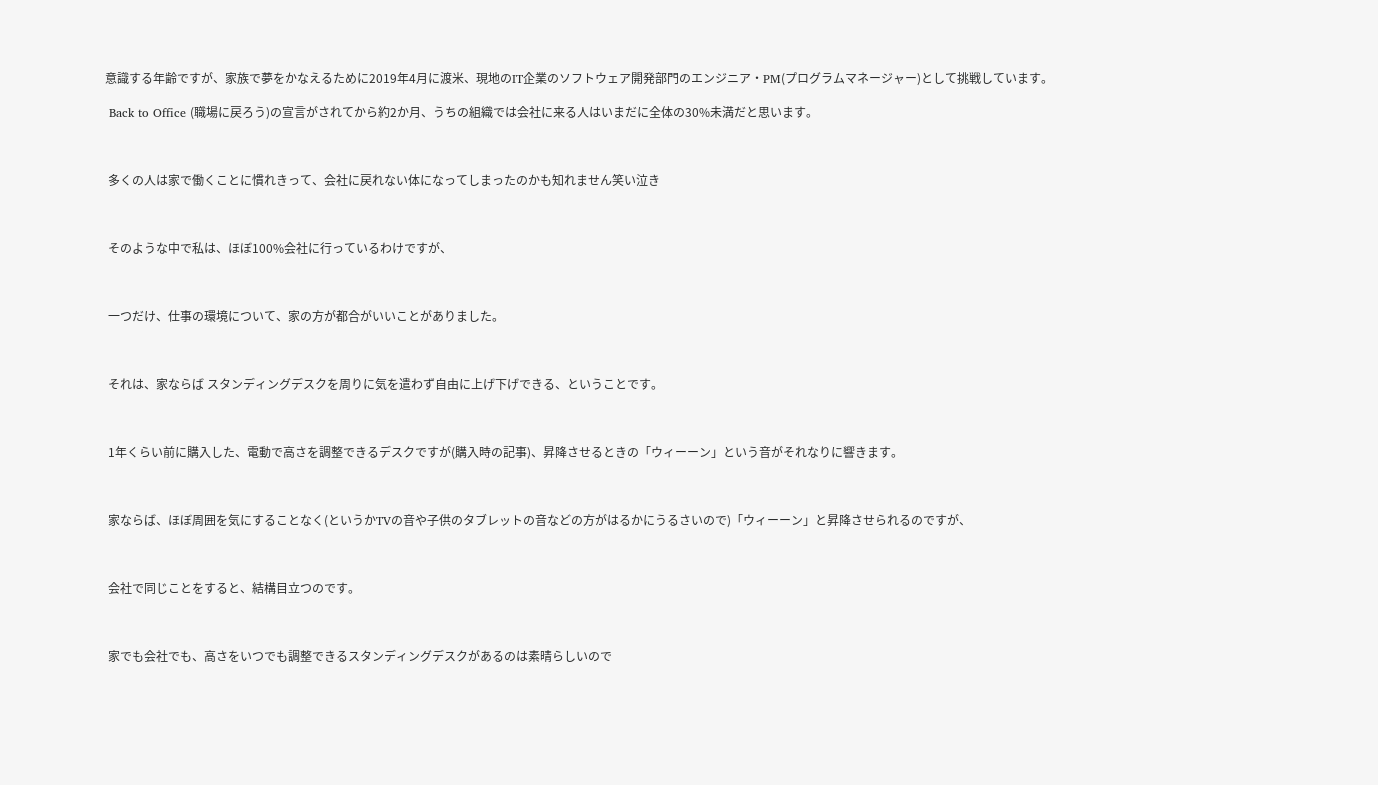意識する年齢ですが、家族で夢をかなえるために2019年4月に渡米、現地のIT企業のソフトウェア開発部門のエンジニア・PM(プログラムマネージャー)として挑戦しています。

 Back to Office (職場に戻ろう)の宣言がされてから約2か月、うちの組織では会社に来る人はいまだに全体の30%未満だと思います。



 多くの人は家で働くことに慣れきって、会社に戻れない体になってしまったのかも知れません笑い泣き



 そのような中で私は、ほぼ100%会社に行っているわけですが、



 一つだけ、仕事の環境について、家の方が都合がいいことがありました。



 それは、家ならば スタンディングデスクを周りに気を遣わず自由に上げ下げできる、ということです。



 1年くらい前に購入した、電動で高さを調整できるデスクですが(購入時の記事)、昇降させるときの「ウィーーン」という音がそれなりに響きます。



 家ならば、ほぼ周囲を気にすることなく(というかTVの音や子供のタブレットの音などの方がはるかにうるさいので)「ウィーーン」と昇降させられるのですが、



 会社で同じことをすると、結構目立つのです。



 家でも会社でも、高さをいつでも調整できるスタンディングデスクがあるのは素晴らしいので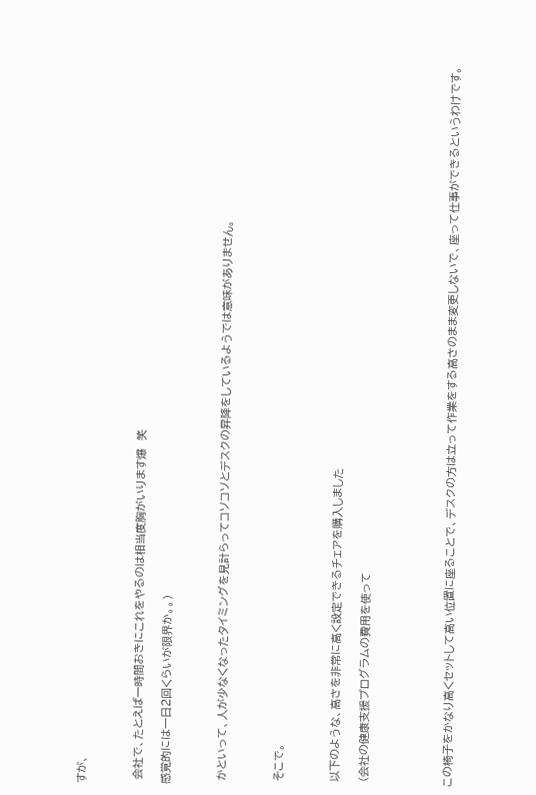すが、



 会社で、たとえば一時間おきにこれをやるのは相当度胸がいります爆  笑

感覚的には一日2回くらいが限界か。。)



 かといって、人が少なくなったタイミングを見計らってコソコソとデスクの昇降をしているようでは意味がありません。



 そこで。



 以下のような、高さを非常に高く設定できるチェアを購入しました

 (会社の健康支援プログラムの費用を使って





この椅子をかなり高くセットして高い位置に座ることで、デスクの方は立って作業をする高さのまま変更しないで、座って仕事ができるというわけです。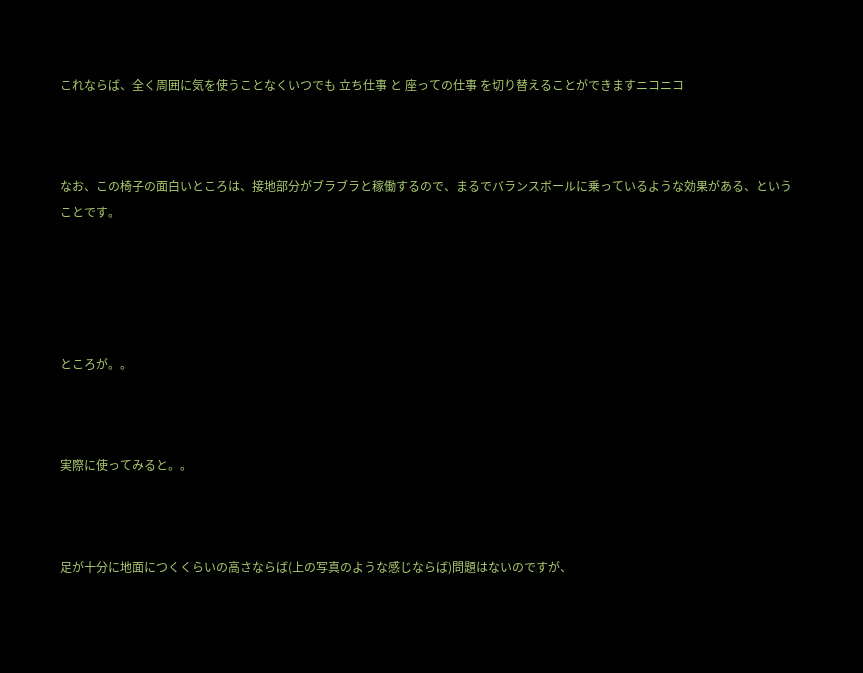これならば、全く周囲に気を使うことなくいつでも 立ち仕事 と 座っての仕事 を切り替えることができますニコニコ



なお、この椅子の面白いところは、接地部分がブラブラと稼働するので、まるでバランスボールに乗っているような効果がある、ということです。





ところが。。



実際に使ってみると。。



足が十分に地面につくくらいの高さならば(上の写真のような感じならば)問題はないのですが、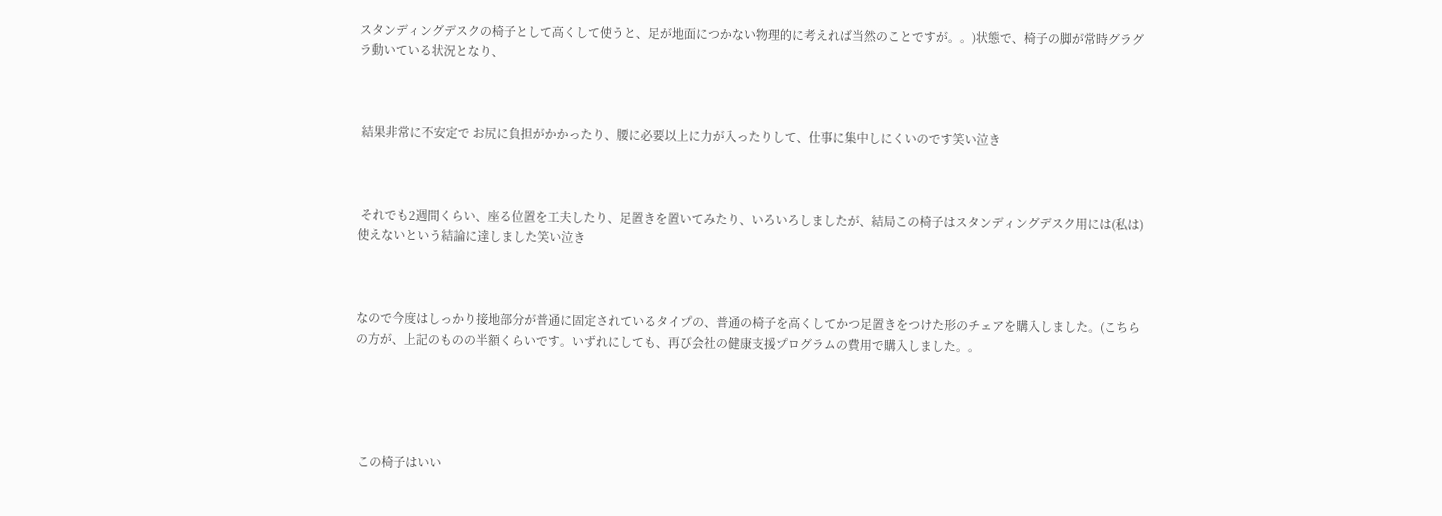スタンディングデスクの椅子として高くして使うと、足が地面につかない物理的に考えれば当然のことですが。。)状態で、椅子の脚が常時グラグラ動いている状況となり、



 結果非常に不安定で お尻に負担がかかったり、腰に必要以上に力が入ったりして、仕事に集中しにくいのです笑い泣き



 それでも2週間くらい、座る位置を工夫したり、足置きを置いてみたり、いろいろしましたが、結局この椅子はスタンディングデスク用には(私は)使えないという結論に達しました笑い泣き



なので今度はしっかり接地部分が普通に固定されているタイプの、普通の椅子を高くしてかつ足置きをつけた形のチェアを購入しました。(こちらの方が、上記のものの半額くらいです。いずれにしても、再び会社の健康支援プログラムの費用で購入しました。。





 この椅子はいい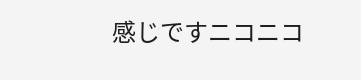感じですニコニコ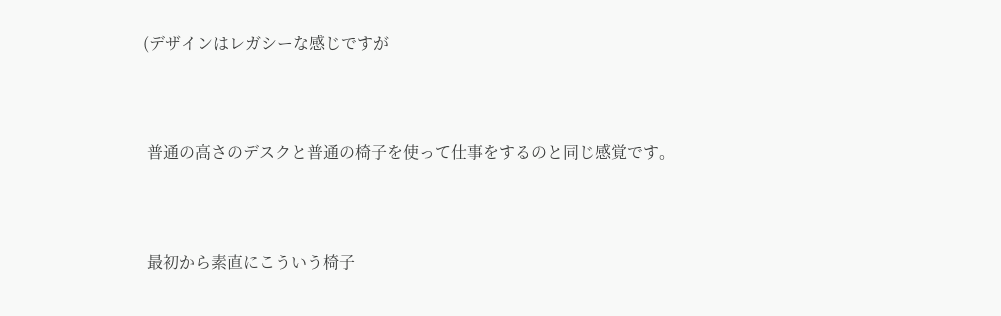(デザインはレガシーな感じですが



 普通の高さのデスクと普通の椅子を使って仕事をするのと同じ感覚です。



 最初から素直にこういう椅子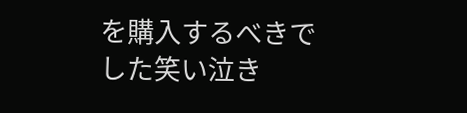を購入するべきでした笑い泣き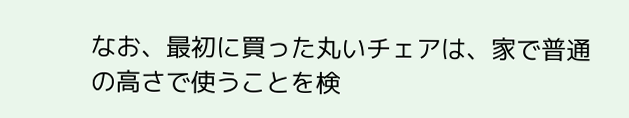なお、最初に買った丸いチェアは、家で普通の高さで使うことを検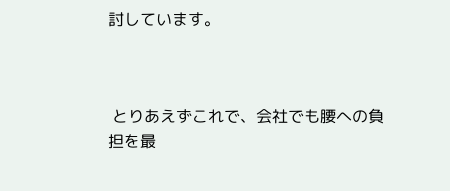討しています。



 とりあえずこれで、会社でも腰への負担を最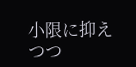小限に抑えつつ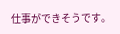仕事ができそうです。